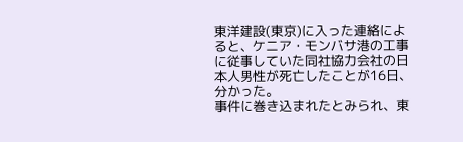東洋建設(東京)に入った連絡によると、ケニア・モンバサ港の工事に従事していた同社協力会社の日本人男性が死亡したことが16日、分かった。
事件に巻き込まれたとみられ、東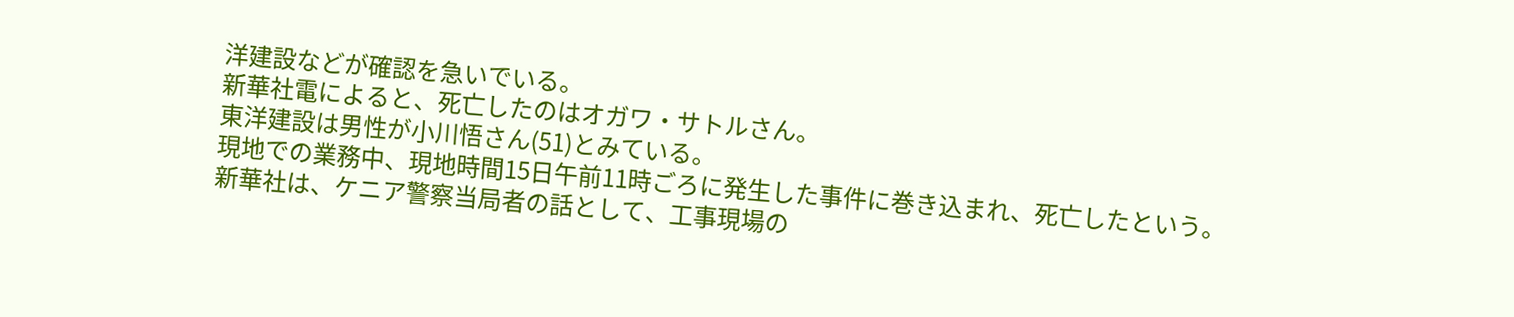洋建設などが確認を急いでいる。
新華社電によると、死亡したのはオガワ・サトルさん。
東洋建設は男性が小川悟さん(51)とみている。
現地での業務中、現地時間15日午前11時ごろに発生した事件に巻き込まれ、死亡したという。
新華社は、ケニア警察当局者の話として、工事現場の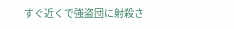すぐ近くで強盗団に射殺さ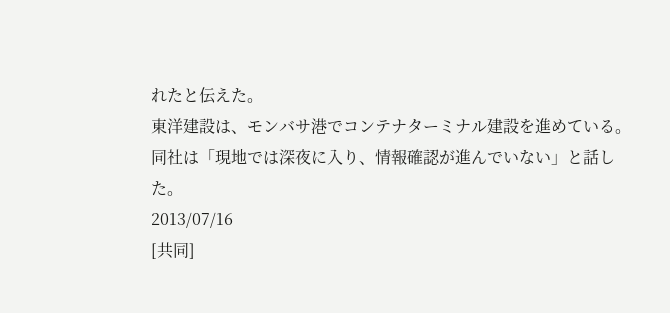れたと伝えた。
東洋建設は、モンバサ港でコンテナターミナル建設を進めている。
同社は「現地では深夜に入り、情報確認が進んでいない」と話した。
2013/07/16
[共同]